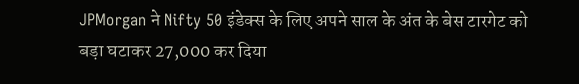JPMorgan ने Nifty 50 इंडेक्स के लिए अपने साल के अंत के बेस टारगेट को बड़ा घटाकर 27,000 कर दिया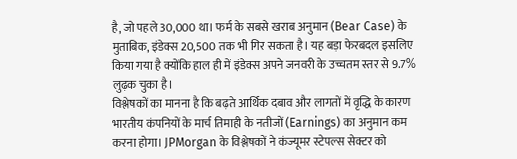है, जो पहले 30,000 था। फर्म के सबसे खराब अनुमान (Bear Case) के मुताबिक, इंडेक्स 20,500 तक भी गिर सकता है। यह बड़ा फेरबदल इसलिए किया गया है क्योंकि हाल ही में इंडेक्स अपने जनवरी के उच्चतम स्तर से 9.7% लुढ़क चुका है।
विश्लेषकों का मानना है कि बढ़ते आर्थिक दबाव और लागतों में वृद्धि के कारण भारतीय कंपनियों के मार्च तिमाही के नतीजों (Earnings) का अनुमान कम करना होगा। JPMorgan के विश्लेषकों ने कंज्यूमर स्टेपल्स सेक्टर को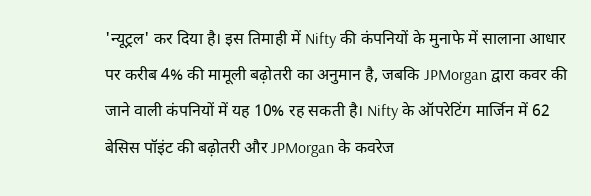'न्यूट्रल' कर दिया है। इस तिमाही में Nifty की कंपनियों के मुनाफे में सालाना आधार पर करीब 4% की मामूली बढ़ोतरी का अनुमान है, जबकि JPMorgan द्वारा कवर की जाने वाली कंपनियों में यह 10% रह सकती है। Nifty के ऑपरेटिंग मार्जिन में 62 बेसिस पॉइंट की बढ़ोतरी और JPMorgan के कवरेज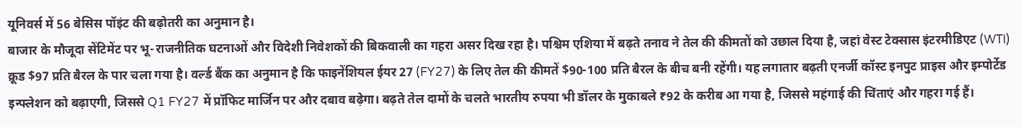यूनिवर्स में 56 बेसिस पॉइंट की बढ़ोतरी का अनुमान है।
बाजार के मौजूदा सेंटिमेंट पर भू-राजनीतिक घटनाओं और विदेशी निवेशकों की बिकवाली का गहरा असर दिख रहा है। पश्चिम एशिया में बढ़ते तनाव ने तेल की कीमतों को उछाल दिया है, जहां वेस्ट टेक्सास इंटरमीडिएट (WTI) क्रूड $97 प्रति बैरल के पार चला गया है। वर्ल्ड बैंक का अनुमान है कि फाइनेंशियल ईयर 27 (FY27) के लिए तेल की कीमतें $90-100 प्रति बैरल के बीच बनी रहेंगी। यह लगातार बढ़ती एनर्जी कॉस्ट इनपुट प्राइस और इम्पोर्टेड इन्फ्लेशन को बढ़ाएगी, जिससे Q1 FY27 में प्रॉफिट मार्जिन पर और दबाव बढ़ेगा। बढ़ते तेल दामों के चलते भारतीय रुपया भी डॉलर के मुकाबले ₹92 के करीब आ गया है, जिससे महंगाई की चिंताएं और गहरा गई हैं।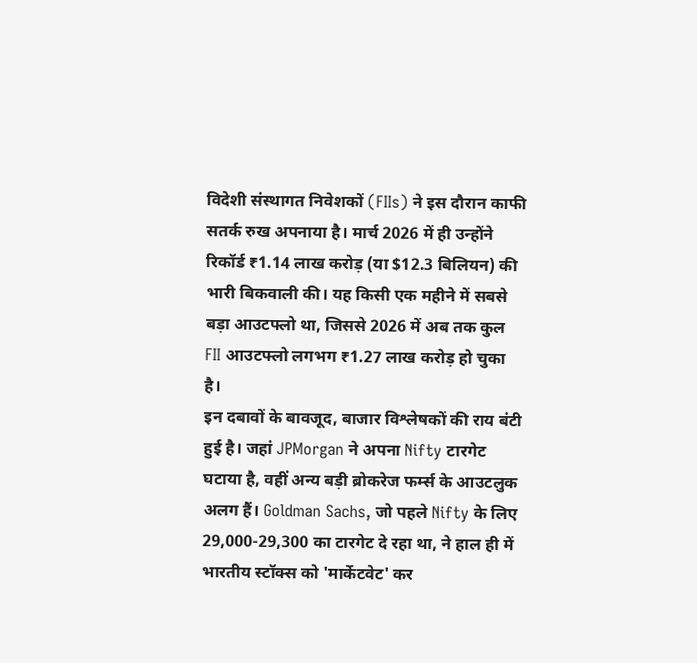विदेशी संस्थागत निवेशकों (FIIs) ने इस दौरान काफी सतर्क रुख अपनाया है। मार्च 2026 में ही उन्होंने रिकॉर्ड ₹1.14 लाख करोड़ (या $12.3 बिलियन) की भारी बिकवाली की। यह किसी एक महीने में सबसे बड़ा आउटफ्लो था, जिससे 2026 में अब तक कुल FII आउटफ्लो लगभग ₹1.27 लाख करोड़ हो चुका है।
इन दबावों के बावजूद, बाजार विश्लेषकों की राय बंटी हुई है। जहां JPMorgan ने अपना Nifty टारगेट घटाया है, वहीं अन्य बड़ी ब्रोकरेज फर्म्स के आउटलुक अलग हैं। Goldman Sachs, जो पहले Nifty के लिए 29,000-29,300 का टारगेट दे रहा था, ने हाल ही में भारतीय स्टॉक्स को 'मार्केटवेट' कर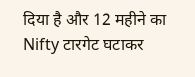दिया है और 12 महीने का Nifty टारगेट घटाकर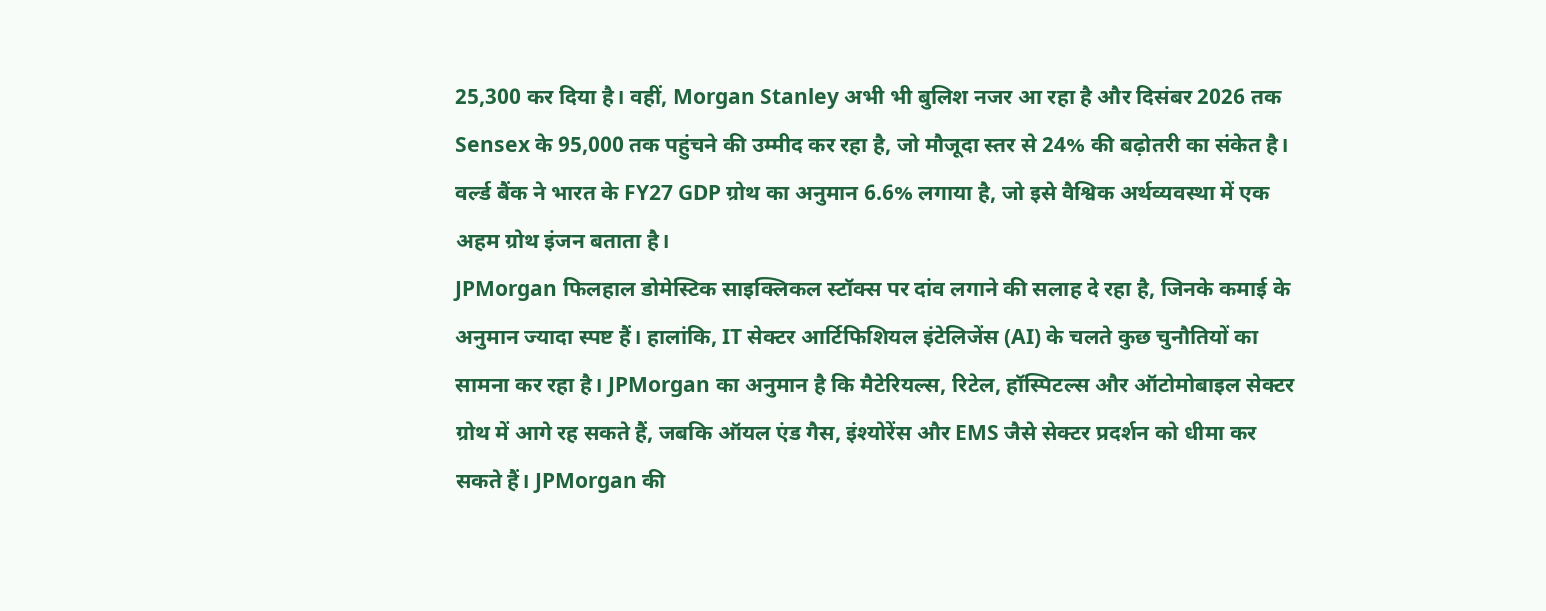25,300 कर दिया है। वहीं, Morgan Stanley अभी भी बुलिश नजर आ रहा है और दिसंबर 2026 तक Sensex के 95,000 तक पहुंचने की उम्मीद कर रहा है, जो मौजूदा स्तर से 24% की बढ़ोतरी का संकेत है। वर्ल्ड बैंक ने भारत के FY27 GDP ग्रोथ का अनुमान 6.6% लगाया है, जो इसे वैश्विक अर्थव्यवस्था में एक अहम ग्रोथ इंजन बताता है।
JPMorgan फिलहाल डोमेस्टिक साइक्लिकल स्टॉक्स पर दांव लगाने की सलाह दे रहा है, जिनके कमाई के अनुमान ज्यादा स्पष्ट हैं। हालांकि, IT सेक्टर आर्टिफिशियल इंटेलिजेंस (AI) के चलते कुछ चुनौतियों का सामना कर रहा है। JPMorgan का अनुमान है कि मैटेरियल्स, रिटेल, हॉस्पिटल्स और ऑटोमोबाइल सेक्टर ग्रोथ में आगे रह सकते हैं, जबकि ऑयल एंड गैस, इंश्योरेंस और EMS जैसे सेक्टर प्रदर्शन को धीमा कर सकते हैं। JPMorgan की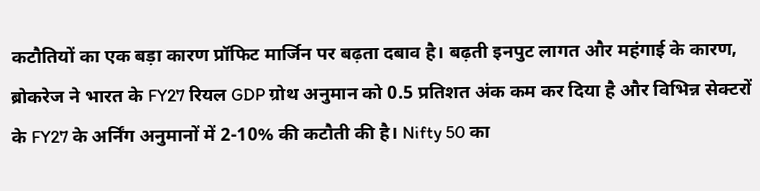कटौतियों का एक बड़ा कारण प्रॉफिट मार्जिन पर बढ़ता दबाव है। बढ़ती इनपुट लागत और महंगाई के कारण, ब्रोकरेज ने भारत के FY27 रियल GDP ग्रोथ अनुमान को 0.5 प्रतिशत अंक कम कर दिया है और विभिन्न सेक्टरों के FY27 के अर्निंग अनुमानों में 2-10% की कटौती की है। Nifty 50 का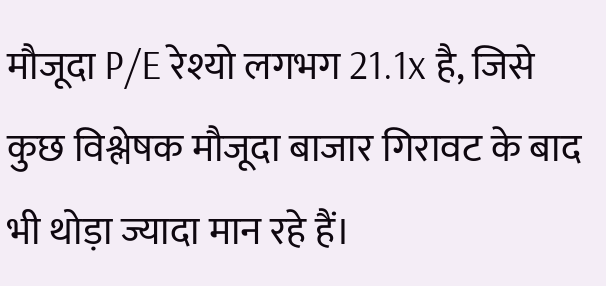मौजूदा P/E रेश्यो लगभग 21.1x है, जिसे कुछ विश्लेषक मौजूदा बाजार गिरावट के बाद भी थोड़ा ज्यादा मान रहे हैं।